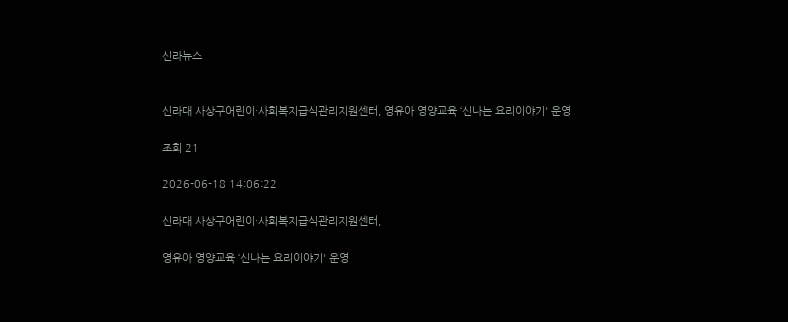신라뉴스


신라대 사상구어린이·사회복지급식관리지원센터, 영유아 영양교육 ‘신나는 요리이야기' 운영

조회 21

2026-06-18 14:06:22

신라대 사상구어린이·사회복지급식관리지원센터,

영유아 영양교육 ‘신나는 요리이야기' 운영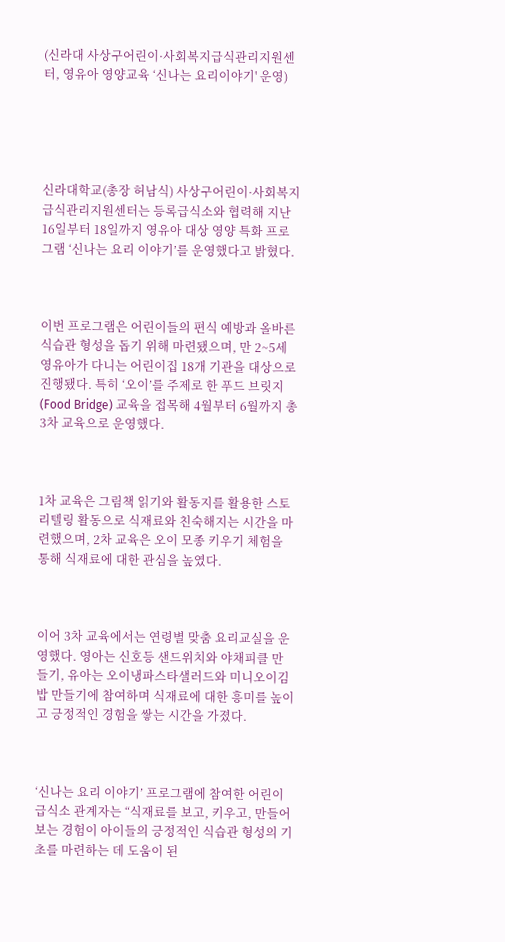(신라대 사상구어린이·사회복지급식관리지원센터, 영유아 영양교육 ‘신나는 요리이야기' 운영)





신라대학교(총장 허남식) 사상구어린이·사회복지급식관리지원센터는 등록급식소와 협력해 지난 16일부터 18일까지 영유아 대상 영양 특화 프로그램 ‘신나는 요리 이야기’를 운영했다고 밝혔다.



이번 프로그램은 어린이들의 편식 예방과 올바른 식습관 형성을 돕기 위해 마련됐으며, 만 2~5세 영유아가 다니는 어린이집 18개 기관을 대상으로 진행됐다. 특히 ‘오이’를 주제로 한 푸드 브릿지(Food Bridge) 교육을 접목해 4월부터 6월까지 총 3차 교육으로 운영했다.



1차 교육은 그림책 읽기와 활동지를 활용한 스토리텔링 활동으로 식재료와 친숙해지는 시간을 마련했으며, 2차 교육은 오이 모종 키우기 체험을 통해 식재료에 대한 관심을 높였다.



이어 3차 교육에서는 연령별 맞춤 요리교실을 운영했다. 영아는 신호등 샌드위치와 야채피클 만들기, 유아는 오이냉파스타샐러드와 미니오이김밥 만들기에 참여하며 식재료에 대한 흥미를 높이고 긍정적인 경험을 쌓는 시간을 가졌다.



‘신나는 요리 이야기’ 프로그램에 참여한 어린이급식소 관계자는 “식재료를 보고, 키우고, 만들어 보는 경험이 아이들의 긍정적인 식습관 형성의 기초를 마련하는 데 도움이 된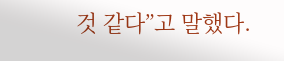것 같다”고 말했다.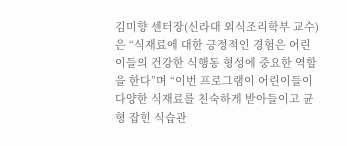김미향 센터장(신라대 외식조리학부 교수)은 “식재료에 대한 긍정적인 경험은 어린이들의 건강한 식행동 형성에 중요한 역할을 한다”며 “이번 프로그램이 어린이들이 다양한 식재료를 친숙하게 받아들이고 균형 잡힌 식습관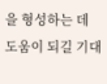을 형성하는 데 도움이 되길 기대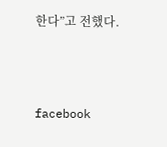한다”고 전했다.



facebook